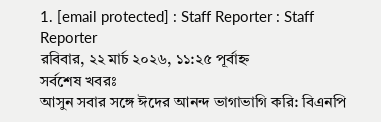1. [email protected] : Staff Reporter : Staff Reporter
রবিবার, ২২ মার্চ ২০২৬, ১১:২৫ পূর্বাহ্ন
সর্বশেষ খবরঃ
আসুন সবার সঙ্গে ঈদের আনন্দ ভাগাভাগি করি: বিএনপি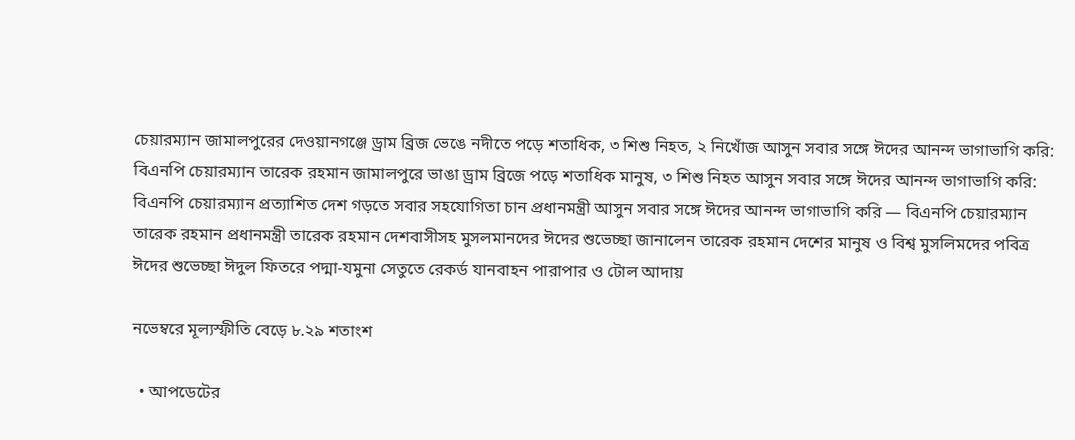চেয়ারম্যান জামালপুরের দেওয়ানগঞ্জে ড্রাম ব্রিজ ভেঙে নদীতে পড়ে শতাধিক, ৩ শিশু নিহত, ২ নিখোঁজ আসুন সবার সঙ্গে ঈদের আনন্দ ভাগাভাগি করি: বিএনপি চেয়ারম্যান তারেক রহমান জামালপুরে ভাঙা ড্রাম ব্রিজে পড়ে শতাধিক মানুষ, ৩ শিশু নিহত আসুন সবার সঙ্গে ঈদের আনন্দ ভাগাভাগি করি: বিএনপি চেয়ারম্যান প্রত্যাশিত দেশ গড়তে সবার সহযোগিতা চান প্রধানমন্ত্রী আসুন সবার সঙ্গে ঈদের আনন্দ ভাগাভাগি করি — বিএনপি চেয়ারম্যান তারেক রহমান প্রধানমন্ত্রী তারেক রহমান দেশবাসীসহ মুসলমানদের ঈদের শুভেচ্ছা জানালেন তারেক রহমান দেশের মানুষ ও বিশ্ব মুসলিমদের পবিত্র ঈদের শুভেচ্ছা ঈদুল ফিতরে পদ্মা-যমুনা সেতুতে রেকর্ড যানবাহন পারাপার ও টোল আদায়

নভেম্বরে মূল্যস্ফীতি বেড়ে ৮.২৯ শতাংশ

  • আপডেটের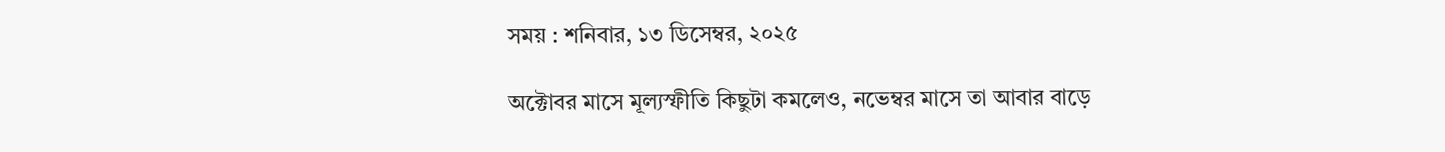সময় : শনিবার, ১৩ ডিসেম্বর, ২০২৫

অক্টোবর মাসে মূল্যস্ফীতি কিছুটা কমলেও, নভেম্বর মাসে তা আবার বাড়ে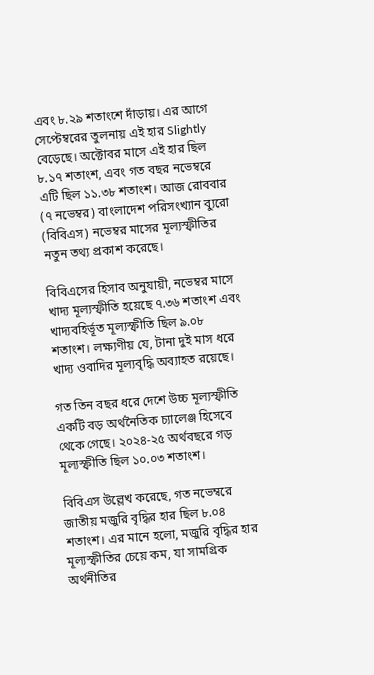এবং ৮.২৯ শতাংশে দাঁড়ায়। এর আগে সেপ্টেম্বরের তুলনায় এই হার Slightly বেড়েছে। অক্টোবর মাসে এই হার ছিল ৮.১৭ শতাংশ, এবং গত বছর নভেম্বরে এটি ছিল ১১.৩৮ শতাংশ। আজ রোববার (৭ নভেম্বর) বাংলাদেশ পরিসংখ্যান ব্যুরো (বিবিএস) নভেম্বর মাসের মূল্যস্ফীতির নতুন তথ্য প্রকাশ করেছে।

বিবিএসের হিসাব অনুযায়ী, নভেম্বর মাসে খাদ্য মূল্যস্ফীতি হয়েছে ৭.৩৬ শতাংশ এবং খাদ্যবহির্ভূত মূল্যস্ফীতি ছিল ৯.০৮ শতাংশ। লক্ষ্যণীয় যে, টানা দুই মাস ধরে খাদ্য ওবাদির মূল্যবৃদ্ধি অব্যাহত রয়েছে।

গত তিন বছর ধরে দেশে উচ্চ মূল্যস্ফীতি একটি বড় অর্থনৈতিক চ্যালেঞ্জ হিসেবে থেকে গেছে। ২০২৪-২৫ অর্থবছরে গড় মূল্যস্ফীতি ছিল ১০.০৩ শতাংশ।

বিবিএস উল্লেখ করেছে, গত নভেম্বরে জাতীয় মজুরি বৃদ্ধির হার ছিল ৮.০৪ শতাংশ। এর মানে হলো, মজুরি বৃদ্ধির হার মূল্যস্ফীতির চেয়ে কম, যা সামগ্রিক অর্থনীতির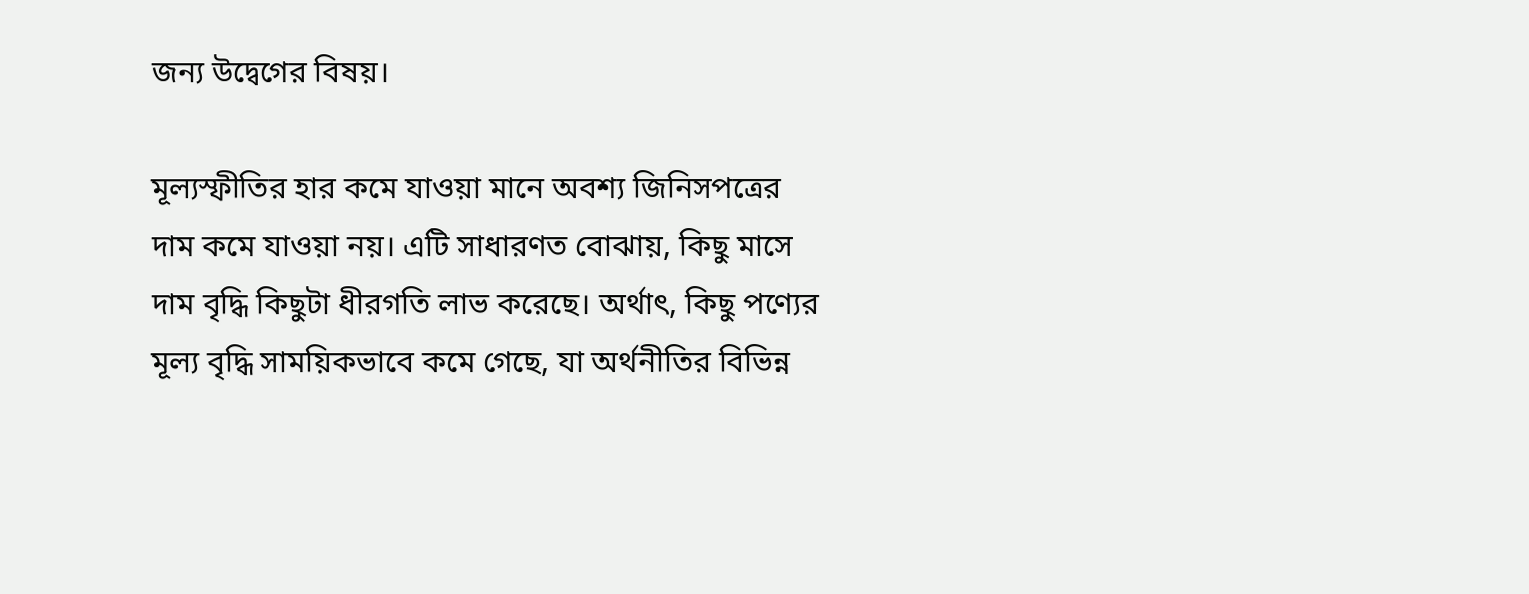জন্য উদ্বেগের বিষয়।

মূল্যস্ফীতির হার কমে যাওয়া মানে অবশ্য জিনিসপত্রের দাম কমে যাওয়া নয়। এটি সাধারণত বোঝায়, কিছু মাসে দাম বৃদ্ধি কিছুটা ধীরগতি লাভ করেছে। অর্থাৎ, কিছু পণ্যের মূল্য বৃদ্ধি সাময়িকভাবে কমে গেছে, যা অর্থনীতির বিভিন্ন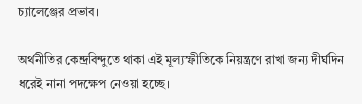চ্যালেঞ্জের প্রভাব।

অর্থনীতির কেন্দ্রবিন্দুতে থাকা এই মূল্যস্ফীতিকে নিয়ন্ত্রণে রাখা জন্য দীর্ঘদিন ধরেই নানা পদক্ষেপ নেওয়া হচ্ছে।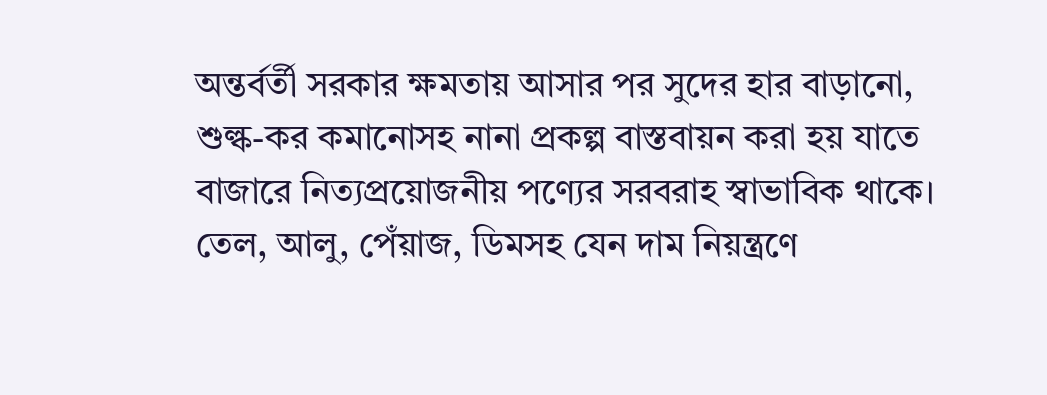অন্তর্বর্তী সরকার ক্ষমতায় আসার পর সুদের হার বাড়ানো, শুল্ক-কর কমানোসহ নানা প্রকল্প বাস্তবায়ন করা হয় যাতে বাজারে নিত্যপ্রয়োজনীয় পণ্যের সরবরাহ স্বাভাবিক থাকে। তেল, আলু, পেঁয়াজ, ডিমসহ যেন দাম নিয়ন্ত্রণে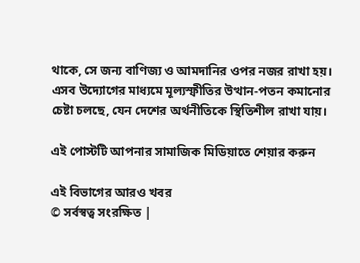থাকে, সে জন্য বাণিজ্য ও আমদানির ওপর নজর রাখা হয়। এসব উদ্যোগের মাধ্যমে মূল্যস্ফীতির উত্থান-পতন কমানোর চেষ্টা চলছে, যেন দেশের অর্থনীতিকে স্থিতিশীল রাখা যায়।

এই পোস্টটি আপনার সামাজিক মিডিয়াতে শেয়ার করুন

এই বিভাগের আরও খবর
© সর্বস্বত্ব সংরক্ষিত |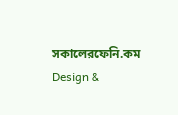সকালেরফেনি.কম
Design &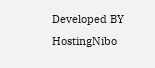Developed BY HostingNibo